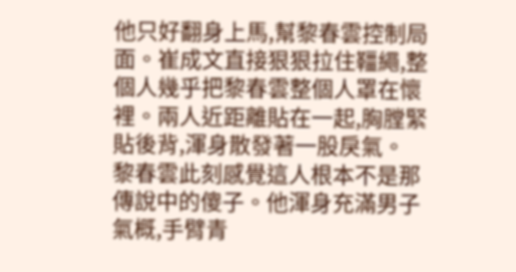他只好翻身上馬,幫黎春雲控制局面。崔成文直接狠狠拉住韁繩,整個人幾乎把黎春雲整個人罩在懷裡。兩人近距離貼在一起,胸膛緊貼後背,渾身散發著一股戾氣。
黎春雲此刻感覺這人根本不是那傳說中的傻子。他渾身充滿男子氣概,手臂青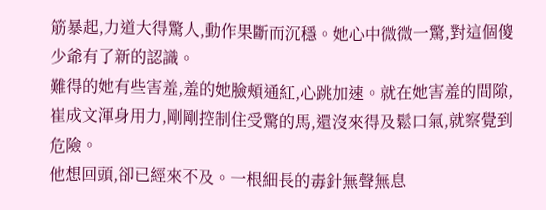筋暴起,力道大得驚人,動作果斷而沉穩。她心中微微一驚,對這個傻少爺有了新的認識。
難得的她有些害羞,羞的她臉頰通紅,心跳加速。就在她害羞的間隙,崔成文渾身用力,剛剛控制住受驚的馬,還沒來得及鬆口氣,就察覺到危險。
他想回頭,卻已經來不及。一根細長的毒針無聲無息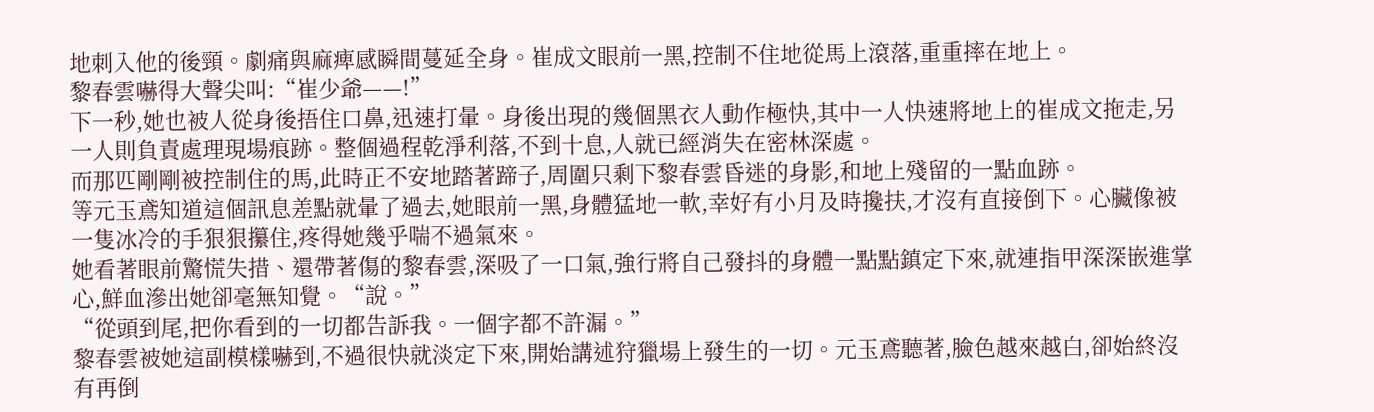地刺入他的後頸。劇痛與麻痺感瞬間蔓延全身。崔成文眼前一黑,控制不住地從馬上滾落,重重摔在地上。
黎春雲嚇得大聲尖叫:“崔少爺——!”
下一秒,她也被人從身後捂住口鼻,迅速打暈。身後出現的幾個黑衣人動作極快,其中一人快速將地上的崔成文拖走,另一人則負責處理現場痕跡。整個過程乾淨利落,不到十息,人就已經消失在密林深處。
而那匹剛剛被控制住的馬,此時正不安地踏著蹄子,周圍只剩下黎春雲昏迷的身影,和地上殘留的一點血跡。
等元玉鳶知道這個訊息差點就暈了過去,她眼前一黑,身體猛地一軟,幸好有小月及時攙扶,才沒有直接倒下。心臟像被一隻冰冷的手狠狠攥住,疼得她幾乎喘不過氣來。
她看著眼前驚慌失措、還帶著傷的黎春雲,深吸了一口氣,強行將自己發抖的身體一點點鎮定下來,就連指甲深深嵌進掌心,鮮血滲出她卻毫無知覺。“說。”
“從頭到尾,把你看到的一切都告訴我。一個字都不許漏。”
黎春雲被她這副模樣嚇到,不過很快就淡定下來,開始講述狩獵場上發生的一切。元玉鳶聽著,臉色越來越白,卻始終沒有再倒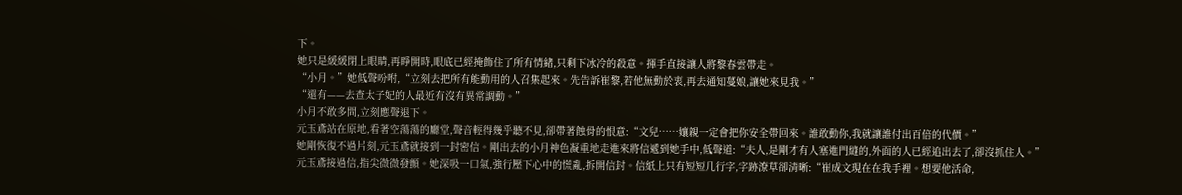下。
她只是緩緩閉上眼睛,再睜開時,眼底已經掩飾住了所有情緒,只剩下冰冷的殺意。揮手直接讓人將黎春雲帶走。
“小月。”她低聲吩咐,“立刻去把所有能動用的人召集起來。先告訴崔黎,若他無動於衷,再去通知蔓娘,讓她來見我。”
“還有——去查太子妃的人最近有沒有異常調動。”
小月不敢多問,立刻應聲退下。
元玉鳶站在原地,看著空蕩蕩的廳堂,聲音輕得幾乎聽不見,卻帶著蝕骨的恨意:“文兒……孃親一定會把你安全帶回來。誰敢動你,我就讓誰付出百倍的代價。”
她剛恢復不過片刻,元玉鳶就接到一封密信。剛出去的小月神色凝重地走進來將信遞到她手中,低聲道:“夫人,是剛才有人塞進門縫的,外面的人已經追出去了,卻沒抓住人。”
元玉鳶接過信,指尖微微發顫。她深吸一口氣,強行壓下心中的慌亂,拆開信封。信紙上只有短短几行字,字跡潦草卻清晰:“崔成文現在在我手裡。想要他活命,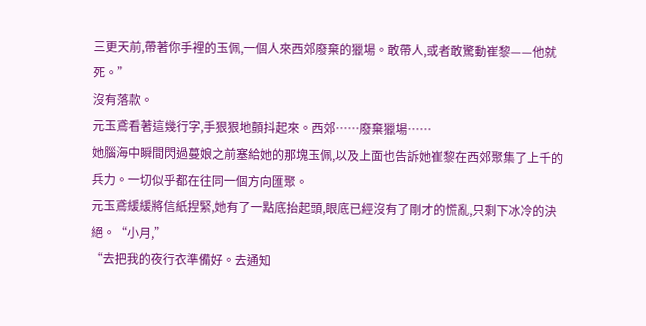三更天前,帶著你手裡的玉佩,一個人來西郊廢棄的獵場。敢帶人,或者敢驚動崔黎——他就死。”
沒有落款。
元玉鳶看著這幾行字,手狠狠地顫抖起來。西郊……廢棄獵場……
她腦海中瞬間閃過蔓娘之前塞給她的那塊玉佩,以及上面也告訴她崔黎在西郊聚集了上千的兵力。一切似乎都在往同一個方向匯聚。
元玉鳶緩緩將信紙捏緊,她有了一點底抬起頭,眼底已經沒有了剛才的慌亂,只剩下冰冷的決絕。“小月,”
“去把我的夜行衣準備好。去通知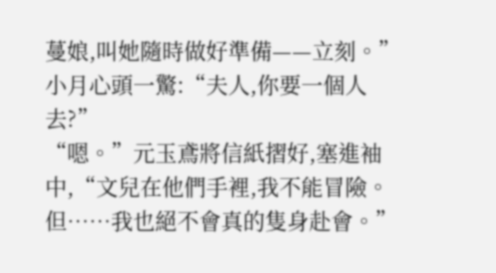蔓娘,叫她隨時做好準備——立刻。”
小月心頭一驚:“夫人,你要一個人去?”
“嗯。”元玉鳶將信紙摺好,塞進袖中,“文兒在他們手裡,我不能冒險。但……我也絕不會真的隻身赴會。”